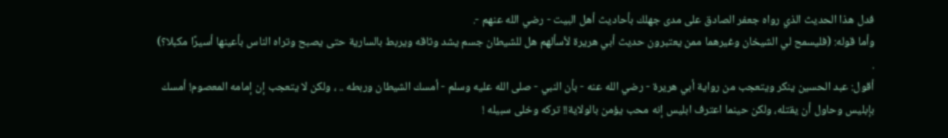فدل هذا الحديث الذي رواه جعفر الصادق على مدى جهلك بأحاديث أهل البيت - رضي الله عنهم -.
وأما قوله: (فليسمح لي الشيخان وغيرهما ممن يعتبرون حديث أبي هريرة لأسألهم هل للشيطان جسم يشد وثاقه ويربط بالسارية حتى يصبح وتراه الناس بأعينها أسيرًا مكبلا؟) .
أقول: عبد الحسين ينكر ويتعجب من رواية أبي هريرة - رضي الله عنه - بأن النبي - صلى الله عليه وسلم - أمسك الشيطان وربطه .. ، ولكن لا يتعجب إن إمامه المعصوم! أمسك بإبليس وحاول أن يقتله، ولكن حينما اعترف ابليس إنه محب يؤمن بالولاية!! تركه وخلى سبيله !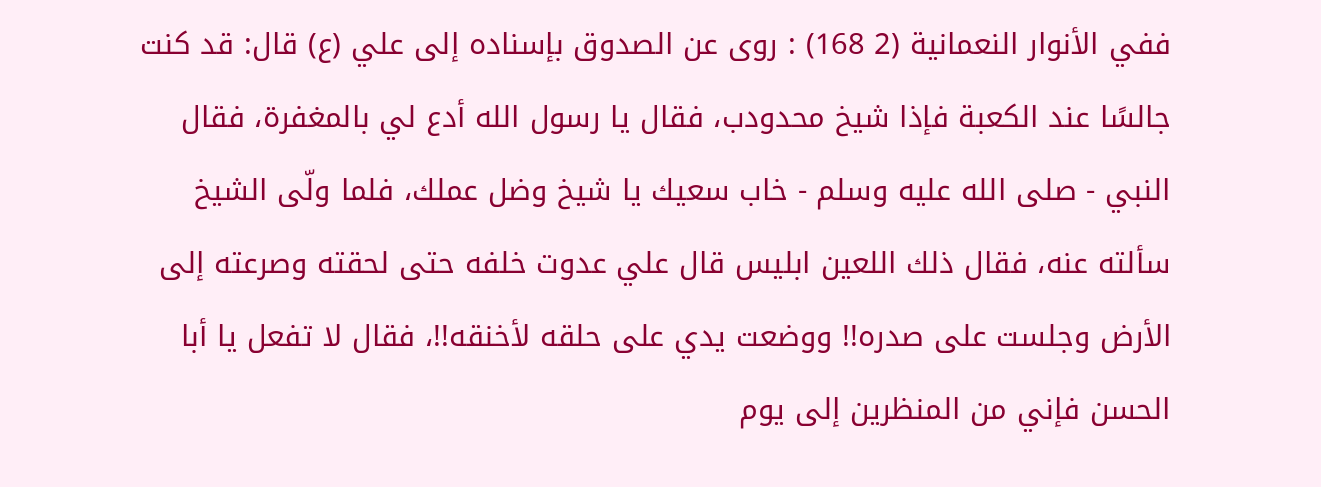ففي الأنوار النعمانية (2 168) : روى عن الصدوق بإسناده إلى علي (ع) قال: قد كنت جالسًا عند الكعبة فإذا شيخ محدودب، فقال يا رسول الله أدع لي بالمغفرة، فقال النبي - صلى الله عليه وسلم - خاب سعيك يا شيخ وضل عملك، فلما ولّى الشيخ سألته عنه، فقال ذلك اللعين ابليس قال علي عدوت خلفه حتى لحقته وصرعته إلى الأرض وجلست على صدره!! ووضعت يدي على حلقه لأخنقه!!، فقال لا تفعل يا أبا الحسن فإني من المنظرين إلى يوم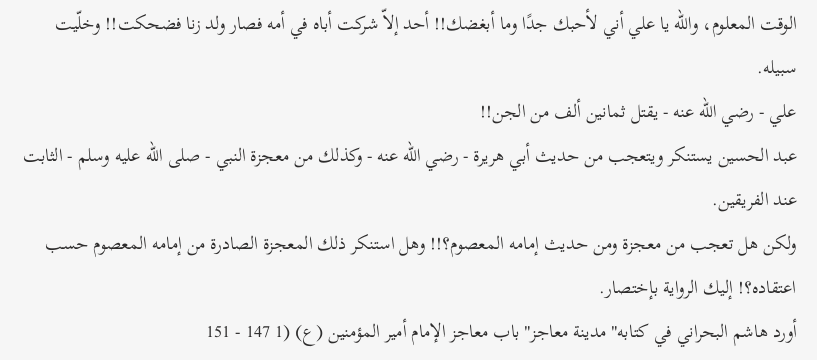الوقت المعلوم، والله يا علي أني لأحبك جدًا وما أبغضك!! أحد إلاّ شركت أباه في أمه فصار ولد زنا فضحكت!! وخلّيت سبيله.
علي - رضي الله عنه - يقتل ثمانين ألف من الجن!!
عبد الحسين يستنكر ويتعجب من حديث أبي هريرة - رضي الله عنه - وكذلك من معجزة النبي - صلى الله عليه وسلم - الثابت عند الفريقين.
ولكن هل تعجب من معجزة ومن حديث إمامه المعصوم؟!! وهل استنكر ذلك المعجزة الصادرة من إمامه المعصوم حسب اعتقاده؟! إليك الرواية بإختصار.
أورد هاشم البحراني في كتابه"مدينة معاجز"باب معاجز الإمام أمير المؤمنين (ع) (1 147 - 151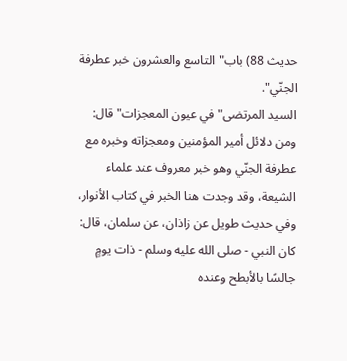حديث 88) باب"التاسع والعشرون خبر عطرفة الجنّي".
السيد المرتضى"في عيون المعجزات"قال: ومن دلائل أمير المؤمنين ومعجزاته وخبره مع عطرفة الجنّي وهو خبر معروف عند علماء الشيعة، وقد وجدت هنا الخبر في كتاب الأنوار، وفي حديث طويل عن زاذان، عن سلمان، قال: كان النبي - صلى الله عليه وسلم - ذات يومٍ جالسًا بالأبطح وعنده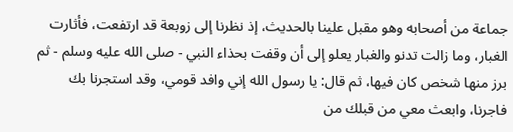جماعة من أصحابه وهو مقبل علينا بالحديث، إذ نظرنا إلى زوبعة قد ارتفعت، فأثارت الغبار، وما زالت تدنو والغبار يعلو إلى أن وقفت بحذاء النبي - صلى الله عليه وسلم - ثم برز منها شخص كان فيها، ثم قال: يا رسول الله إني وافد قومي، وقد استجرنا بك فاجرنا، وابعث معي من قبلك من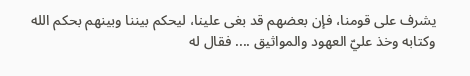يشرف على قومنا، فإن بعضهم قد بغى علينا، ليحكم بيننا وبينهم بحكم الله وكتابه وخذ عليّ العهود والمواثيق .... فقال له